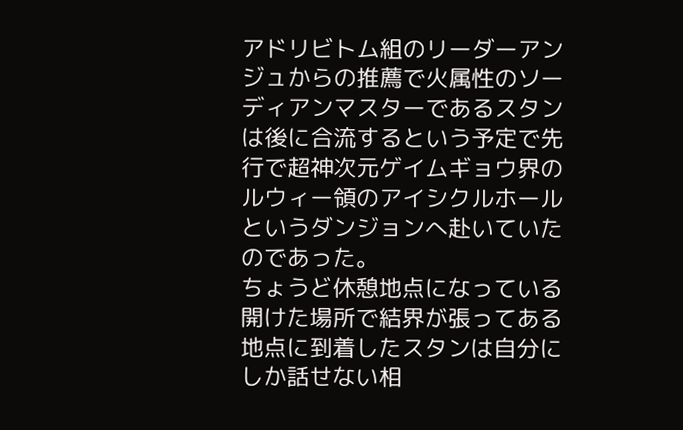アドリビトム組のリーダーアンジュからの推薦で火属性のソーディアンマスターであるスタンは後に合流するという予定で先行で超神次元ゲイムギョウ界のルウィー領のアイシクルホールというダンジョンへ赴いていたのであった。
ちょうど休憩地点になっている開けた場所で結界が張ってある地点に到着したスタンは自分にしか話せない相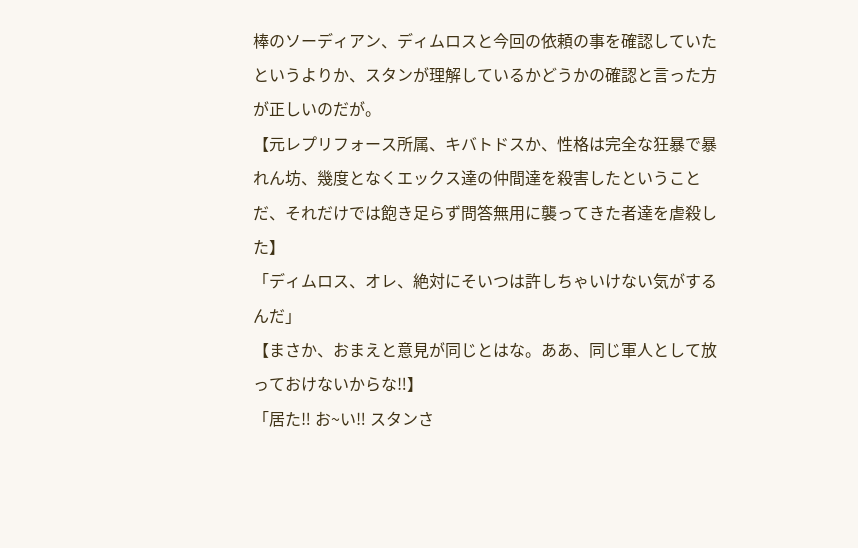棒のソーディアン、ディムロスと今回の依頼の事を確認していたというよりか、スタンが理解しているかどうかの確認と言った方が正しいのだが。
【元レプリフォース所属、キバトドスか、性格は完全な狂暴で暴れん坊、幾度となくエックス達の仲間達を殺害したということだ、それだけでは飽き足らず問答無用に襲ってきた者達を虐殺した】
「ディムロス、オレ、絶対にそいつは許しちゃいけない気がするんだ」
【まさか、おまえと意見が同じとはな。ああ、同じ軍人として放っておけないからな‼】
「居た‼ お~い‼ スタンさ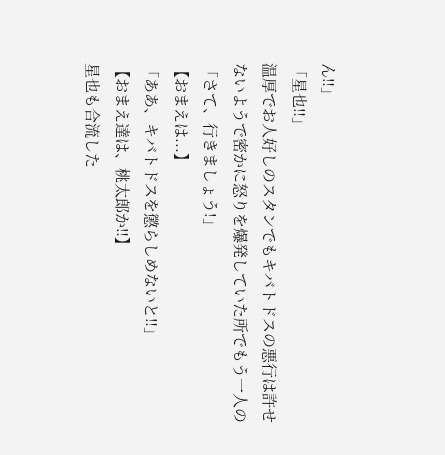ん‼」
「星也‼」
温厚でお人好しのスタンでもキバトドスの悪行は許せないようで密かに怒りを爆発していた所でもう一人の
「さて、行きましょう!」
【おまえは...】
「ああ、キバトドスを懲らしめないと‼」
【おまえ達は、桃太郎か‼】
星也も合流した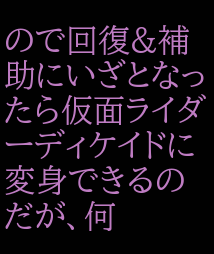ので回復&補助にいざとなったら仮面ライダーディケイドに変身できるのだが、何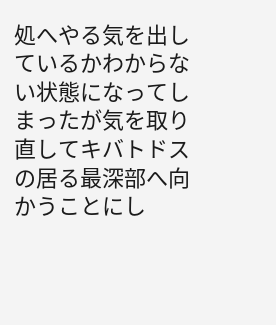処へやる気を出しているかわからない状態になってしまったが気を取り直してキバトドスの居る最深部へ向かうことにし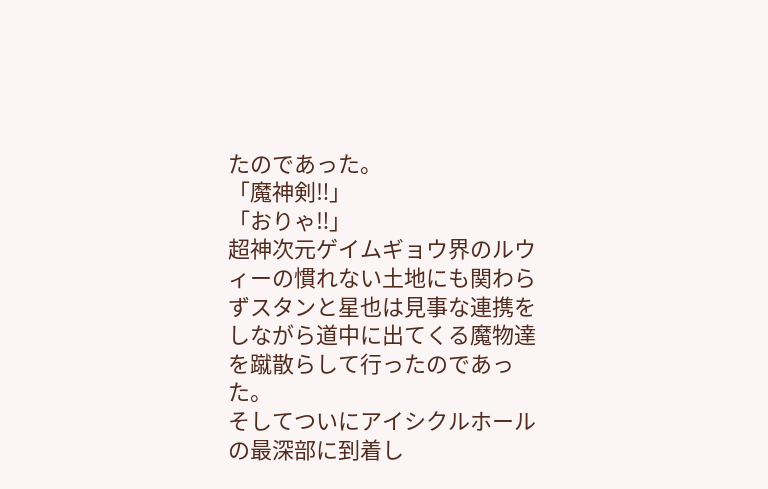たのであった。
「魔神剣‼」
「おりゃ‼」
超神次元ゲイムギョウ界のルウィーの慣れない土地にも関わらずスタンと星也は見事な連携をしながら道中に出てくる魔物達を蹴散らして行ったのであった。
そしてついにアイシクルホールの最深部に到着し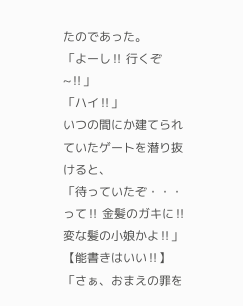たのであった。
「よーし‼ 行くぞ~‼」
「ハイ‼」
いつの間にか建てられていたゲートを潜り抜けると、
「待っていたぞ・・・って‼ 金髪のガキに‼ 変な髪の小娘かよ‼」
【能書きはいい‼】
「さぁ、おまえの罪を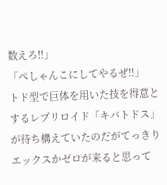数えろ‼」
「ぺしゃんこにしてやるぜ‼」
トド型で巨体を用いた技を得意とするレプリロイド「キバトドス」が待ち構えていたのだがてっきりエックスかゼロが来ると思って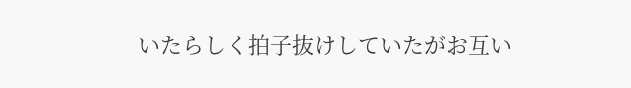いたらしく拍子抜けしていたがお互い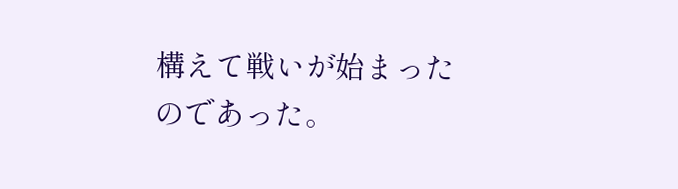構えて戦いが始まったのであった。